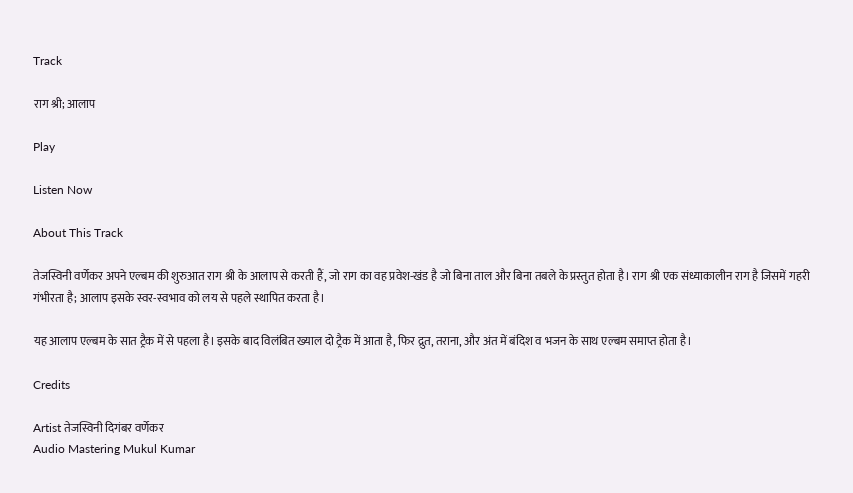Track

राग श्री; आलाप

Play

Listen Now

About This Track

तेजस्विनी वर्णेकर अपने एल्बम की शुरुआत राग श्री के आलाप से करती हैं, जो राग का वह प्रवेश-खंड है जो बिना ताल और बिना तबले के प्रस्तुत होता है। राग श्री एक संध्याकालीन राग है जिसमें गहरी गंभीरता है; आलाप इसके स्वर-स्वभाव को लय से पहले स्थापित करता है।

यह आलाप एल्बम के सात ट्रैक में से पहला है। इसके बाद विलंबित ख्याल दो ट्रैक में आता है, फिर द्रुत, तराना, और अंत में बंदिश व भजन के साथ एल्बम समाप्त होता है।

Credits

Artist तेजस्विनी दिगंबर वर्णेकर
Audio Mastering Mukul Kumar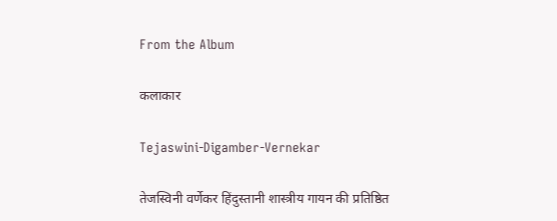From the Album

कलाकार

Tejaswini-Digamber-Vernekar

तेजस्विनी वर्णेकर हिंदुस्तानी शास्त्रीय गायन की प्रतिष्ठित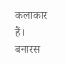कलाकार हैं। बनारस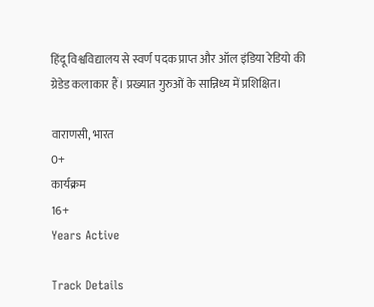हिंदू विश्वविद्यालय से स्वर्ण पदक प्राप्त और ऑल इंडिया रेडियो की ग्रेडेड कलाकार हैं। प्रख्यात गुरुओं के सान्निध्य में प्रशिक्षित।

वाराणसी, भारत
0+
कार्यक्रम
16+
Years Active

Track Details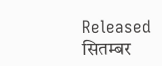Released
सितम्बर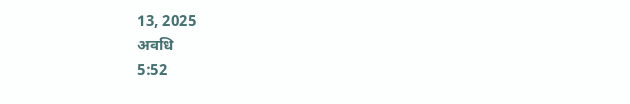13, 2025
अवधि
5:52